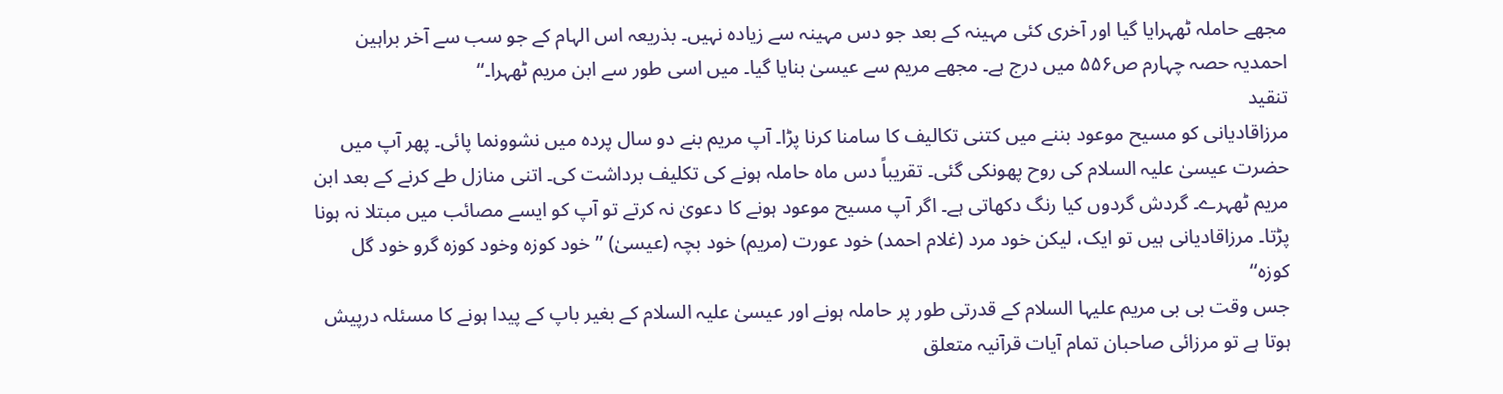مجھے حاملہ ٹھہرایا گیا اور آخری کئی مہینہ کے بعد جو دس مہینہ سے زیادہ نہیں۔ بذریعہ اس الہام کے جو سب سے آخر براہین احمدیہ حصہ چہارم ص۵۵۶ میں درج ہے۔ مجھے مریم سے عیسیٰ بنایا گیا۔ میں اسی طور سے ابن مریم ٹھہرا۔‘‘
تنقید
مرزاقادیانی کو مسیح موعود بننے میں کتنی تکالیف کا سامنا کرنا پڑا۔ آپ مریم بنے دو سال پردہ میں نشوونما پائی۔ پھر آپ میں حضرت عیسیٰ علیہ السلام کی روح پھونکی گئی۔ تقریباً دس ماہ حاملہ ہونے کی تکلیف برداشت کی۔ اتنی منازل طے کرنے کے بعد ابن مریم ٹھہرے۔ گردش گردوں کیا رنگ دکھاتی ہے۔ اگر آپ مسیح موعود ہونے کا دعویٰ نہ کرتے تو آپ کو ایسے مصائب میں مبتلا نہ ہونا پڑتا۔ مرزاقادیانی ہیں تو ایک، لیکن خود مرد (غلام احمد) خود عورت (مریم) خود بچہ (عیسیٰ) ’’خود کوزہ وخود کوزہ گرو خود گل کوزہ‘‘
جس وقت بی بی مریم علیہا السلام کے قدرتی طور پر حاملہ ہونے اور عیسیٰ علیہ السلام کے بغیر باپ کے پیدا ہونے کا مسئلہ درپیش ہوتا ہے تو مرزائی صاحبان تمام آیات قرآنیہ متعلق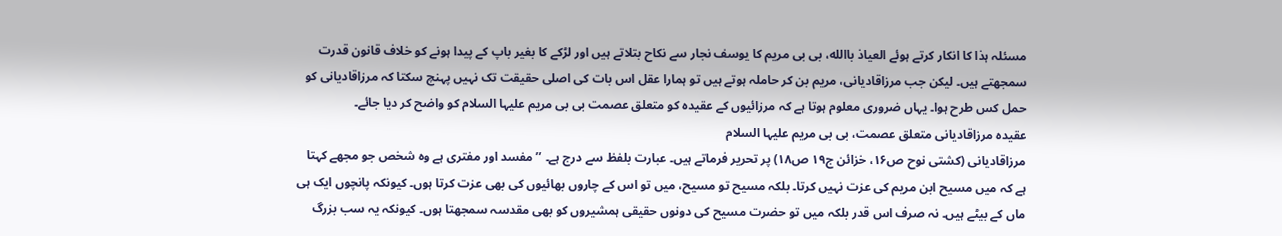مسئلہ ہذا کا انکار کرتے ہوئے العیاذ باالله، بی بی مریم کا یوسف نجار سے نکاح بتلاتے ہیں اور لڑکے کا بغیر باپ کے پیدا ہونے کو خلاف قانون قدرت سمجھتے ہیں۔ لیکن جب مرزاقادیانی، مریم بن کر حاملہ ہوتے ہیں تو ہمارا عقل اس بات کی اصلی حقیقت تک نہیں پہنچ سکتا کہ مرزاقادیانی کو حمل کس طرح ہوا۔ یہاں ضروری معلوم ہوتا ہے کہ مرزائیوں کے عقیدہ کو متعلق عصمت بی بی مریم علیہا السلام کو واضح کر دیا جائے۔
عقیدہ مرزاقادیانی متعلق عصمت، بی بی مریم علیہا السلام
مرزاقادیانی (کشتی نوح ص۱۶، خزائن ج۱۹ ص۱۸) پر تحریر فرماتے ہیں۔ عبارت بلفظ سے درج ہے۔ ’’مفسد اور مفتری ہے وہ شخص جو مجھے کہتا ہے کہ میں مسیح ابن مریم کی عزت نہیں کرتا۔ بلکہ مسیح تو مسیح، میں تو اس کے چاروں بھائیوں کی بھی عزت کرتا ہوں۔ کیونکہ پانچوں ایک ہی ماں کے بیٹے ہیں۔ نہ صرف اس قدر بلکہ میں تو حضرت مسیح کی دونوں حقیقی ہمشیروں کو بھی مقدسہ سمجھتا ہوں۔ کیونکہ یہ سب بزرگ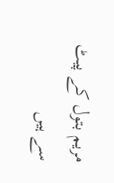مریم بتول کے پیٹ سے ہیں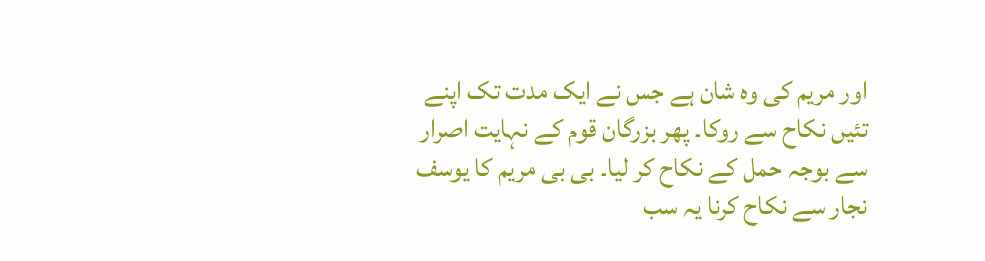اور مریم کی وہ شان ہے جس نے ایک مدت تک اپنے تئیں نکاح سے روکا۔ پھر بزرگان قوم کے نہایت اصرار سے بوجہ حمل کے نکاح کر لیا۔ بی بی مریم کا یوسف نجار سے نکاح کرنا یہ سب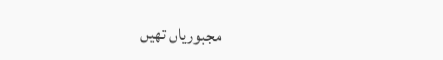مجبوریاں تھیں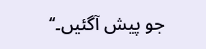جو پیش آگئیں۔‘‘